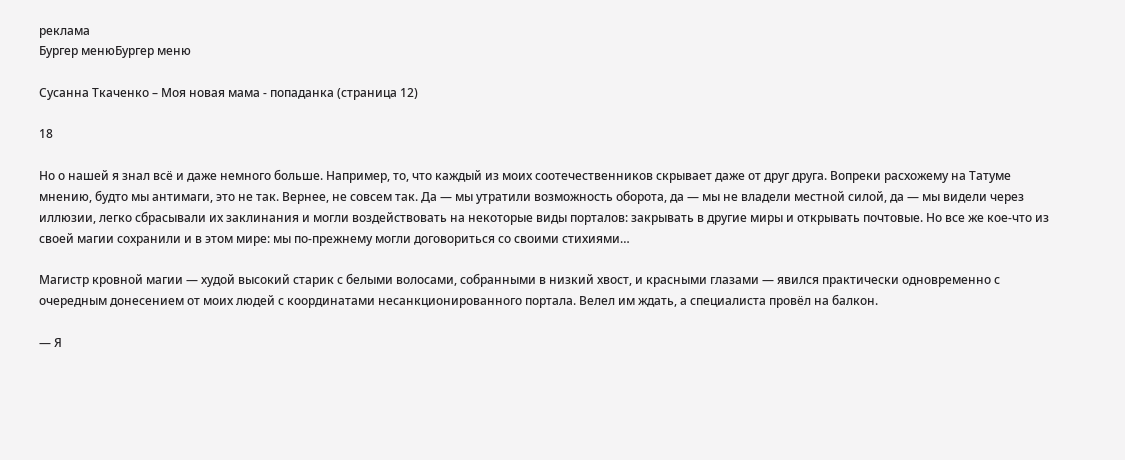реклама
Бургер менюБургер меню

Сусанна Ткаченко – Моя новая мама - попаданка (страница 12)

18

Но о нашей я знал всё и даже немного больше. Например, то, что каждый из моих соотечественников скрывает даже от друг друга. Вопреки расхожему на Татуме мнению, будто мы антимаги, это не так. Вернее, не совсем так. Да — мы утратили возможность оборота, да — мы не владели местной силой, да — мы видели через иллюзии, легко сбрасывали их заклинания и могли воздействовать на некоторые виды порталов: закрывать в другие миры и открывать почтовые. Но все же кое-что из своей магии сохранили и в этом мире: мы по-прежнему могли договориться со своими стихиями…

Магистр кровной магии — худой высокий старик с белыми волосами, собранными в низкий хвост, и красными глазами — явился практически одновременно с очередным донесением от моих людей с координатами несанкционированного портала. Велел им ждать, а специалиста провёл на балкон.

— Я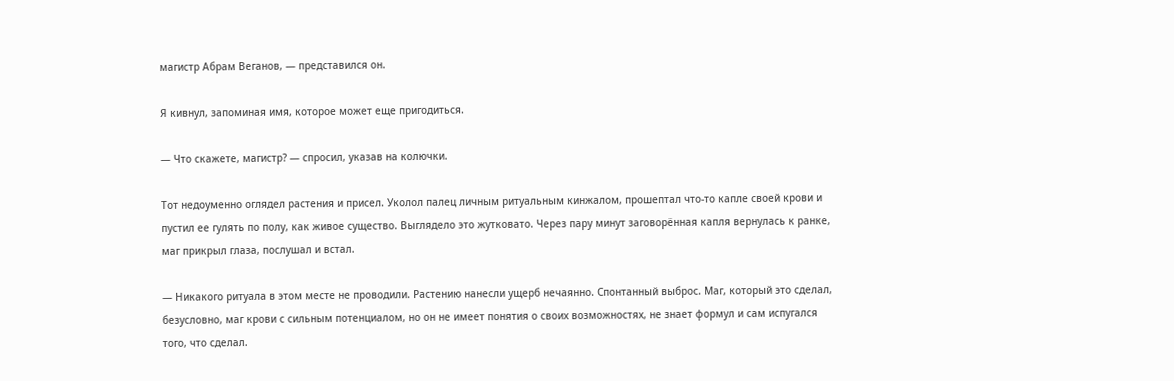магистр Абрам Веганов, — представился он.

Я кивнул, запоминая имя, которое может еще пригодиться.

— Что скажете, магистр? — спросил, указав на колючки.

Тот недоуменно оглядел растения и присел. Уколол палец личным ритуальным кинжалом, прошептал что-то капле своей крови и пустил ее гулять по полу, как живое существо. Выглядело это жутковато. Через пару минут заговорённая капля вернулась к ранке, маг прикрыл глаза, послушал и встал.

— Никакого ритуала в этом месте не проводили. Растению нанесли ущерб нечаянно. Спонтанный выброс. Маг, который это сделал, безусловно, маг крови с сильным потенциалом, но он не имеет понятия о своих возможностях, не знает формул и сам испугался того, что сделал.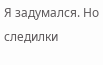Я задумался. Но следилки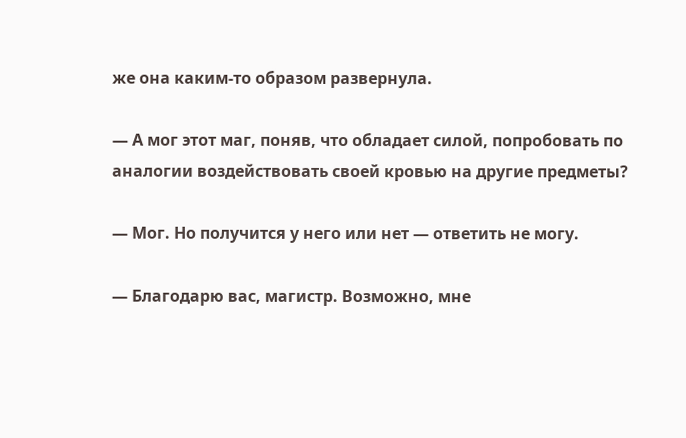же она каким-то образом развернула.

— А мог этот маг, поняв, что обладает силой, попробовать по аналогии воздействовать своей кровью на другие предметы?

— Мог. Но получится у него или нет — ответить не могу.

— Благодарю вас, магистр. Возможно, мне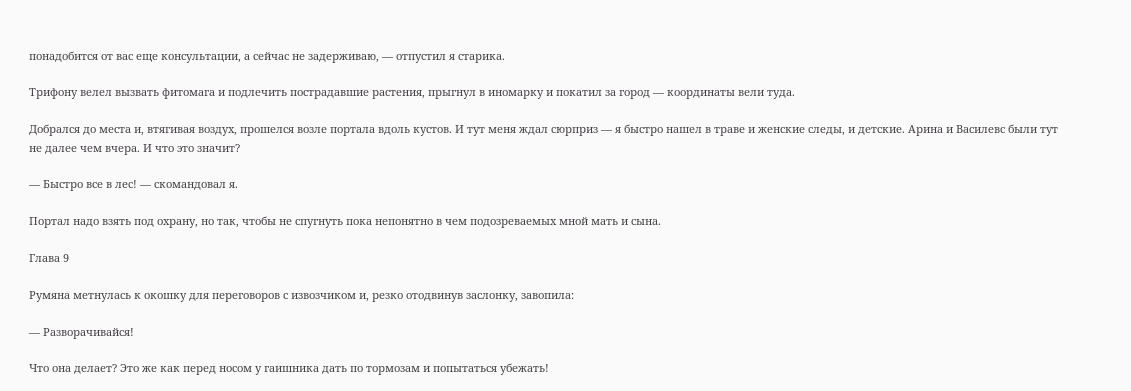понадобится от вас еще консультации, а сейчас не задерживаю, — отпустил я старика.

Трифону велел вызвать фитомага и подлечить пострадавшие растения, прыгнул в иномарку и покатил за город — координаты вели туда.

Добрался до места и, втягивая воздух, прошелся возле портала вдоль кустов. И тут меня ждал сюрприз — я быстро нашел в траве и женские следы, и детские. Арина и Василевс были тут не далее чем вчера. И что это значит?

— Быстро все в лес! — скомандовал я.

Портал надо взять под охрану, но так, чтобы не спугнуть пока непонятно в чем подозреваемых мной мать и сына.

Глава 9

Румяна метнулась к окошку для переговоров с извозчиком и, резко отодвинув заслонку, завопила:

— Разворачивайся!

Что она делает? Это же как перед носом у гаишника дать по тормозам и попытаться убежать!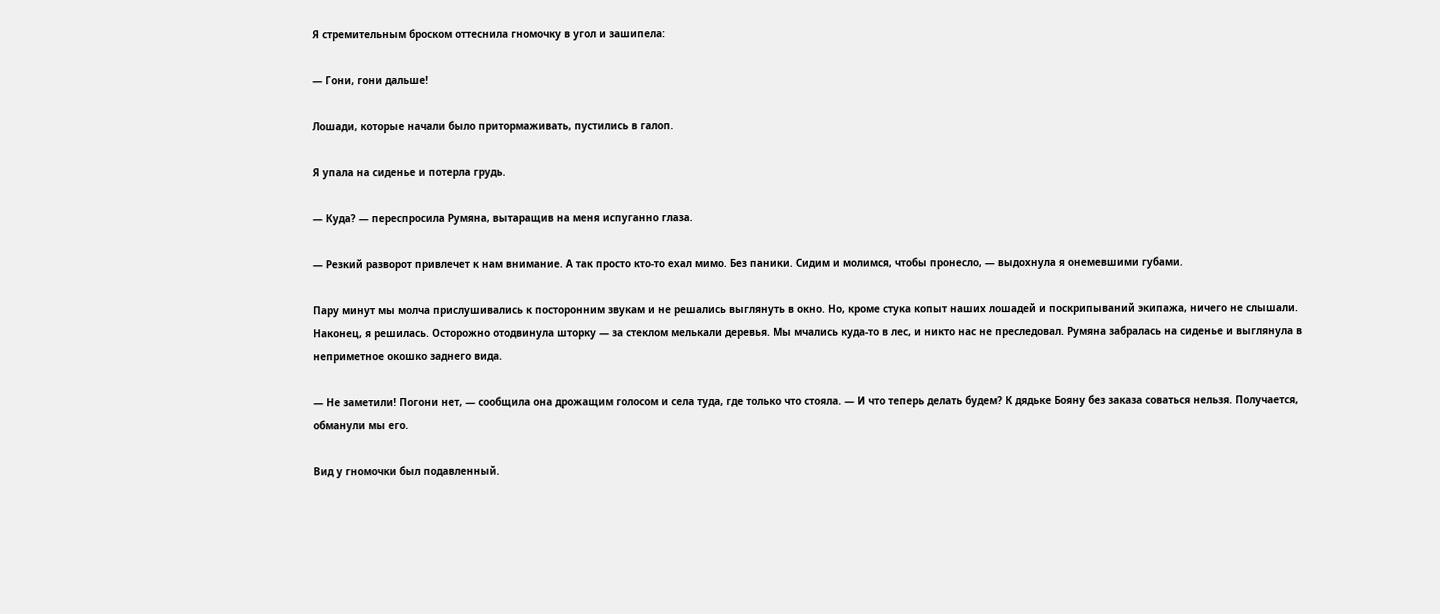Я стремительным броском оттеснила гномочку в угол и зашипела:

— Гони, гони дальше!

Лошади, которые начали было притормаживать, пустились в галоп.

Я упала на сиденье и потерла грудь.

— Куда? — переспросила Румяна, вытаращив на меня испуганно глаза.

— Резкий разворот привлечет к нам внимание. А так просто кто-то ехал мимо. Без паники. Сидим и молимся, чтобы пронесло, — выдохнула я онемевшими губами.

Пару минут мы молча прислушивались к посторонним звукам и не решались выглянуть в окно. Но, кроме стука копыт наших лошадей и поскрипываний экипажа, ничего не слышали. Наконец, я решилась. Осторожно отодвинула шторку — за стеклом мелькали деревья. Мы мчались куда-то в лес, и никто нас не преследовал. Румяна забралась на сиденье и выглянула в неприметное окошко заднего вида.

— Не заметили! Погони нет, — сообщила она дрожащим голосом и села туда, где только что стояла. — И что теперь делать будем? К дядьке Бояну без заказа соваться нельзя. Получается, обманули мы его.

Вид у гномочки был подавленный.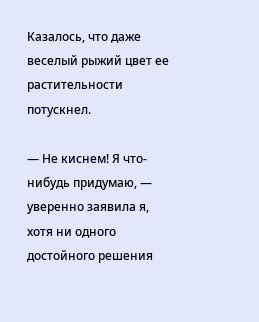Казалось, что даже веселый рыжий цвет ее растительности потускнел.

— Не киснем! Я что-нибудь придумаю, — уверенно заявила я, хотя ни одного достойного решения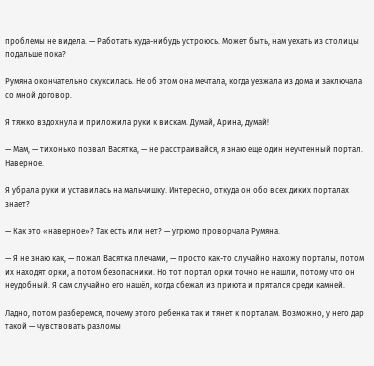проблемы не видела. — Работать куда-нибудь устроюсь. Может быть, нам уехать из столицы подальше пока?

Румяна окончательно скуксилась. Не об этом она мечтала, когда уезжала из дома и заключала со мной договор.

Я тяжко вздохнула и приложила руки к вискам. Думай, Арина, думай!

— Мам, — тихонько позвал Васятка, — не расстраивайся, я знаю еще один неучтенный портал. Наверное.

Я убрала руки и уставилась на мальчишку. Интересно, откуда он обо всех диких порталах знает?

— Как это «наверное»? Так есть или нет? — угрюмо проворчала Румяна.

— Я не знаю как, — пожал Васятка плечами, — просто как-то случайно нахожу порталы, потом их находят орки, а потом безопасники. Но тот портал орки точно не нашли, потому что он неудобный. Я сам случайно его нашёл, когда сбежал из приюта и прятался среди камней.

Ладно, потом разберемся, почему этого ребенка так и тянет к порталам. Возможно, у него дар такой — чувствовать разломы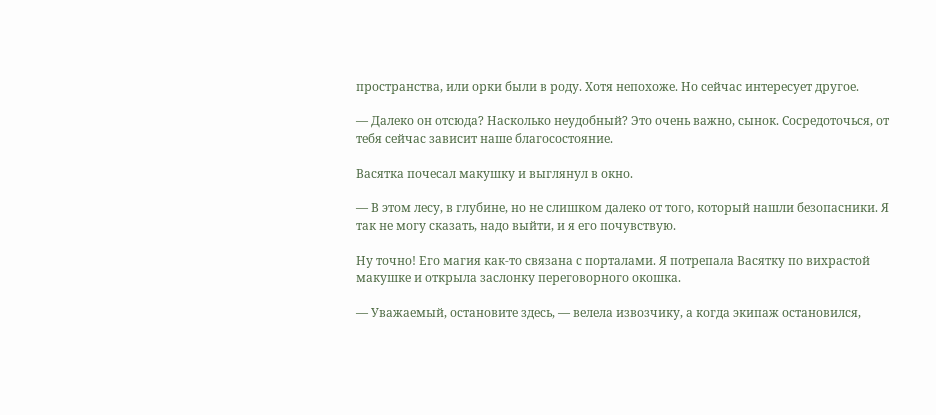пространства, или орки были в роду. Хотя непохоже. Но сейчас интересует другое.

— Далеко он отсюда? Насколько неудобный? Это очень важно, сынок. Сосредоточься, от тебя сейчас зависит наше благосостояние.

Васятка почесал макушку и выглянул в окно.

— В этом лесу, в глубине, но не слишком далеко от того, который нашли безопасники. Я так не могу сказать, надо выйти, и я его почувствую.

Ну точно! Его магия как-то связана с порталами. Я потрепала Васятку по вихрастой макушке и открыла заслонку переговорного окошка.

— Уважаемый, остановите здесь, — велела извозчику, а когда экипаж остановился,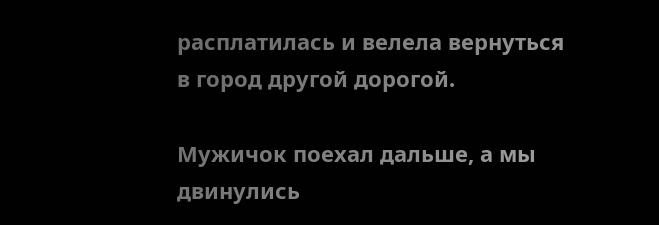расплатилась и велела вернуться в город другой дорогой.

Мужичок поехал дальше, а мы двинулись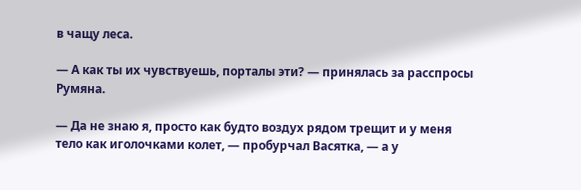в чащу леса.

— А как ты их чувствуешь, порталы эти? — принялась за расспросы Румяна.

— Да не знаю я, просто как будто воздух рядом трещит и у меня тело как иголочками колет, — пробурчал Васятка, — а у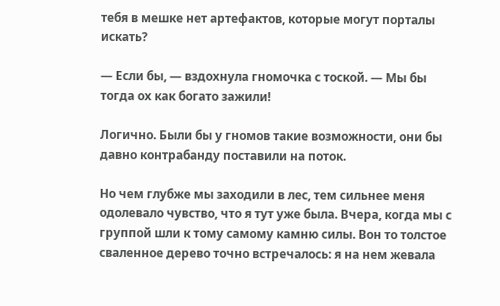тебя в мешке нет артефактов, которые могут порталы искать?

— Если бы, — вздохнула гномочка с тоской. — Мы бы тогда ох как богато зажили!

Логично. Были бы у гномов такие возможности, они бы давно контрабанду поставили на поток.

Но чем глубже мы заходили в лес, тем сильнее меня одолевало чувство, что я тут уже была. Вчера, когда мы с группой шли к тому самому камню силы. Вон то толстое сваленное дерево точно встречалось: я на нем жевала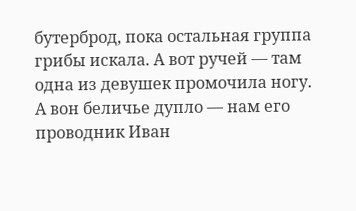бутерброд, пока остальная группа грибы искала. А вот ручей — там одна из девушек промочила ногу. А вон беличье дупло — нам его проводник Иван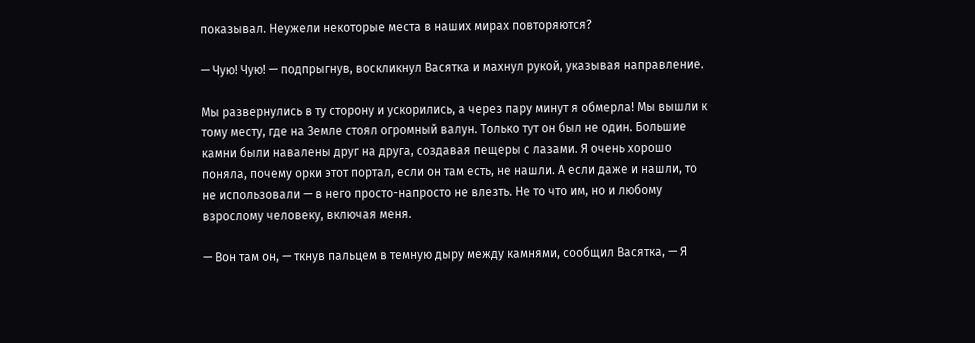показывал. Неужели некоторые места в наших мирах повторяются?

— Чую! Чую! — подпрыгнув, воскликнул Васятка и махнул рукой, указывая направление.

Мы развернулись в ту сторону и ускорились, а через пару минут я обмерла! Мы вышли к тому месту, где на Земле стоял огромный валун. Только тут он был не один. Большие камни были навалены друг на друга, создавая пещеры с лазами. Я очень хорошо поняла, почему орки этот портал, если он там есть, не нашли. А если даже и нашли, то не использовали — в него просто-напросто не влезть. Не то что им, но и любому взрослому человеку, включая меня.

— Вон там он, — ткнув пальцем в темную дыру между камнями, сообщил Васятка, — Я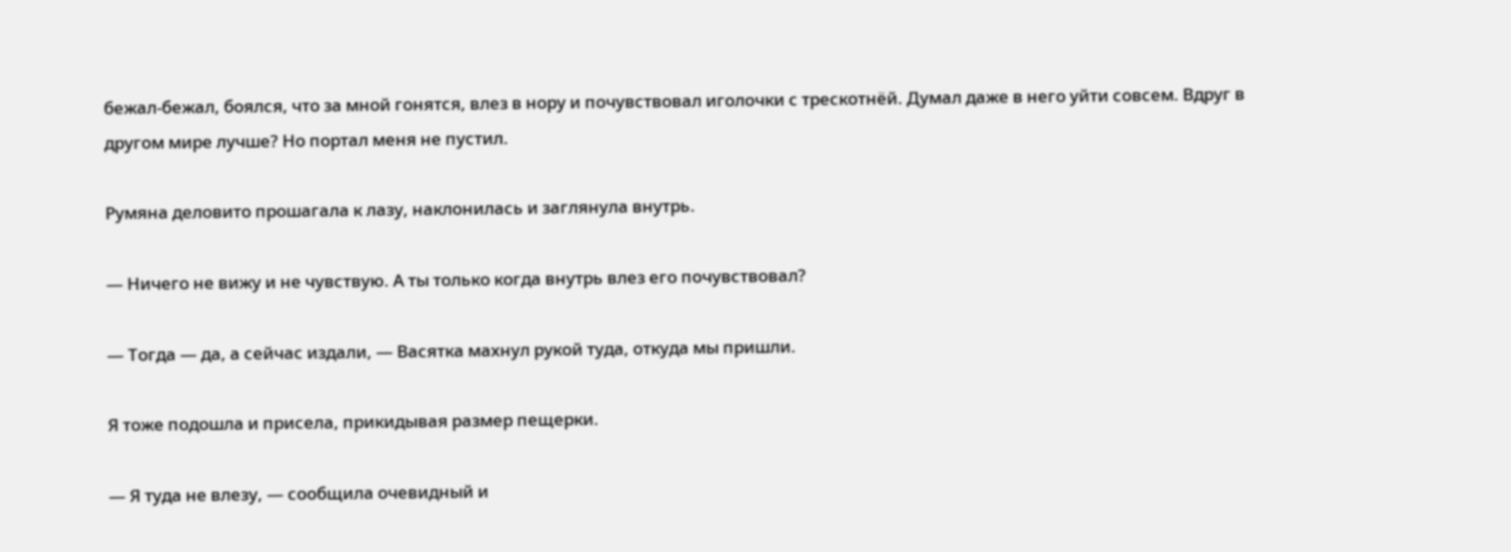бежал-бежал, боялся, что за мной гонятся, влез в нору и почувствовал иголочки с трескотнёй. Думал даже в него уйти совсем. Вдруг в другом мире лучше? Но портал меня не пустил.

Румяна деловито прошагала к лазу, наклонилась и заглянула внутрь.

— Ничего не вижу и не чувствую. А ты только когда внутрь влез его почувствовал?

— Тогда — да, а сейчас издали, — Васятка махнул рукой туда, откуда мы пришли.

Я тоже подошла и присела, прикидывая размер пещерки.

— Я туда не влезу, — сообщила очевидный и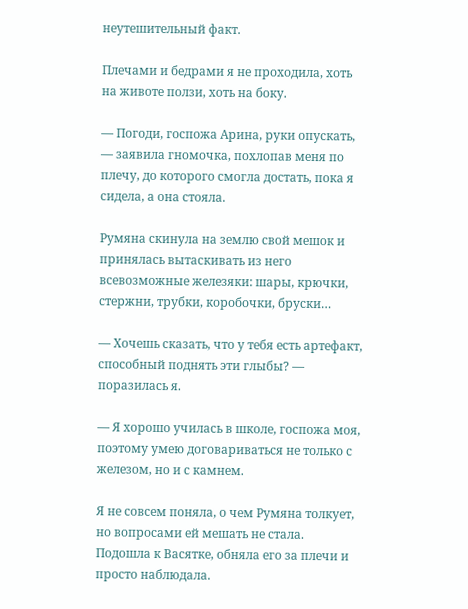неутешительный факт.

Плечами и бедрами я не проходила, хоть на животе ползи, хоть на боку.

— Погоди, госпожа Арина, руки опускать, — заявила гномочка, похлопав меня по плечу, до которого смогла достать, пока я сидела, а она стояла.

Румяна скинула на землю свой мешок и принялась вытаскивать из него всевозможные железяки: шары, крючки, стержни, трубки, коробочки, бруски…

— Хочешь сказать, что у тебя есть артефакт, способный поднять эти глыбы? — поразилась я.

— Я хорошо училась в школе, госпожа моя, поэтому умею договариваться не только с железом, но и с камнем.

Я не совсем поняла, о чем Румяна толкует, но вопросами ей мешать не стала. Подошла к Васятке, обняла его за плечи и просто наблюдала.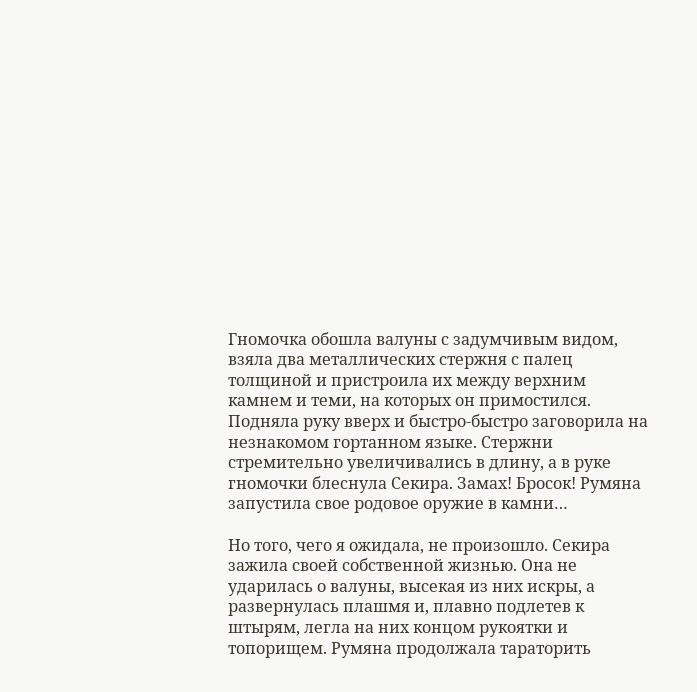Гномочка обошла валуны с задумчивым видом, взяла два металлических стержня с палец толщиной и пристроила их между верхним камнем и теми, на которых он примостился. Подняла руку вверх и быстро-быстро заговорила на незнакомом гортанном языке. Стержни стремительно увеличивались в длину, а в руке гномочки блеснула Секира. Замах! Бросок! Румяна запустила свое родовое оружие в камни…

Но того, чего я ожидала, не произошло. Секира зажила своей собственной жизнью. Она не ударилась о валуны, высекая из них искры, а развернулась плашмя и, плавно подлетев к штырям, легла на них концом рукоятки и топорищем. Румяна продолжала тараторить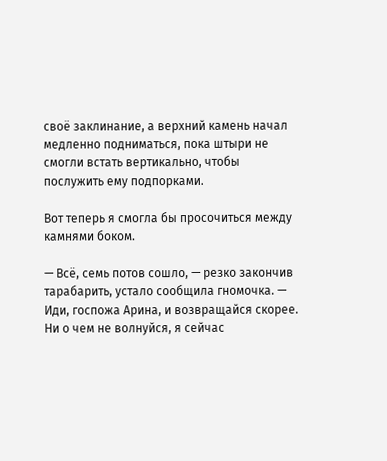своё заклинание, а верхний камень начал медленно подниматься, пока штыри не смогли встать вертикально, чтобы послужить ему подпорками.

Вот теперь я смогла бы просочиться между камнями боком.

— Всё, семь потов сошло, — резко закончив тарабарить, устало сообщила гномочка. — Иди, госпожа Арина, и возвращайся скорее. Ни о чем не волнуйся, я сейчас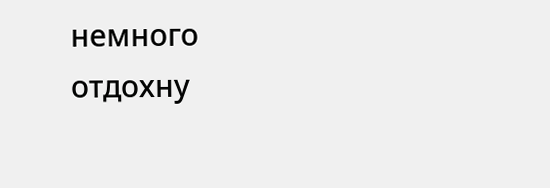немного отдохну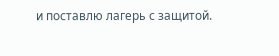и поставлю лагерь с защитой.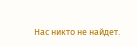Нас никто не найдет.